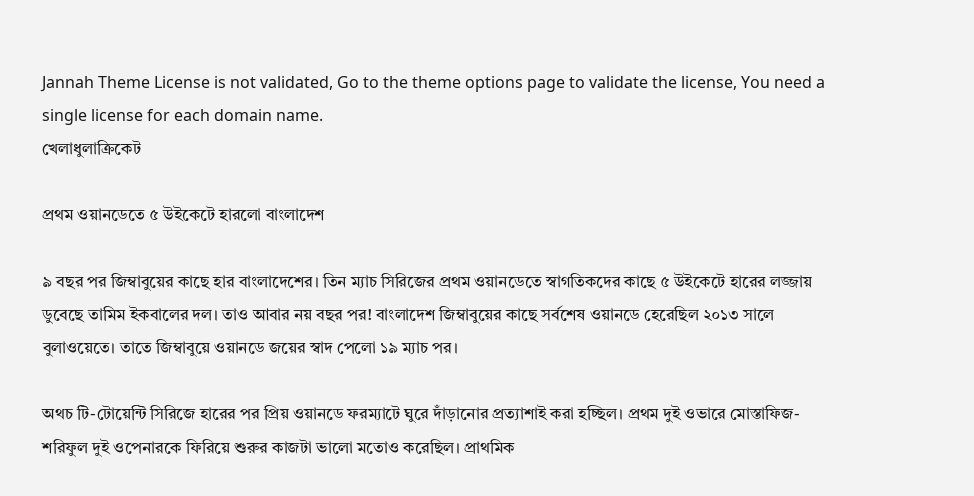Jannah Theme License is not validated, Go to the theme options page to validate the license, You need a single license for each domain name.
খেলাধুলাক্রিকেট

প্রথম ওয়ানডেতে ৫ উইকেটে হারলো বাংলাদেশ

৯ বছর পর জিম্বাবুয়ের কাছে হার বাংলাদেশের। তিন ম্যাচ সিরিজের প্রথম ওয়ানডেতে স্বাগতিকদের কাছে ৫ উইকেটে হারের লজ্জায় ডুবেছে তামিম ইকবালের দল। তাও আবার নয় বছর পর! বাংলাদেশ জিম্বাবুয়ের কাছে সর্বশেষ ওয়ানডে হেরেছিল ২০১৩ সালে বুলাওয়েতে। তাতে জিম্বাবুয়ে ওয়ানডে জয়ের স্বাদ পেলো ১৯ ম্যাচ পর।

অথচ টি-টোয়েন্টি সিরিজে হারের পর প্রিয় ওয়ানডে ফরম্যাটে ঘুরে দাঁড়ানোর প্রত্যাশাই করা হচ্ছিল। প্রথম দুই ওভারে মোস্তাফিজ-শরিফুল দুই ওপেনারকে ফিরিয়ে শুরুর কাজটা ভালো মতোও করেছিল। প্রাথমিক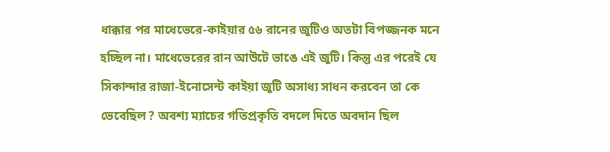ধাক্কার পর মাধেভেরে-কাইয়ার ৫৬ রানের জুটিও অতটা বিপজ্জনক মনে হচ্ছিল না। মাধেভেরের রান আউটে ভাঙে এই জুটি। কিন্তু এর পরেই যে সিকান্দার রাজা-ইনোসেন্ট কাইয়া জুটি অসাধ্য সাধন করবেন তা কে ভেবেছিল? অবশ্য ম্যাচের গতিপ্রকৃতি বদলে দিতে অবদান ছিল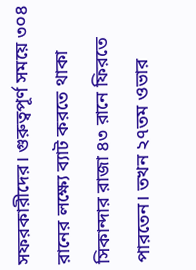সফরকারীদের। গুরুত্বপূর্ণ সময়ে ৩০৪ রানের লক্ষ্যে ব্যাট করতে থাকা সিকান্দার রাজা ৪৩ রানে ফিরতে পারতেন। তখন ২৭তম ওভার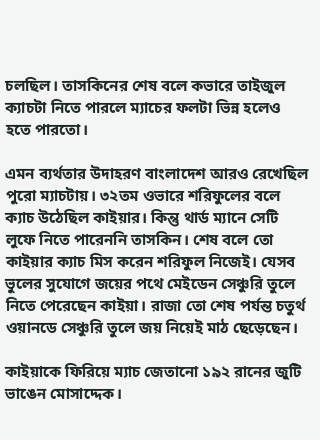চলছিল। তাসকিনের শেষ বলে কভারে তাইজুল ক্যাচটা নিতে পারলে ম্যাচের ফলটা ভিন্ন হলেও হতে পারতো।

এমন ব্যর্থতার উদাহরণ বাংলাদেশ আরও রেখেছিল পুরো ম্যাচটায়। ৩২তম ওভারে শরিফুলের বলে ক্যাচ উঠেছিল কাইয়ার। কিন্তু থার্ড ম্যানে সেটি লুফে নিতে পারেননি তাসকিন। শেষ বলে তো কাইয়ার ক্যাচ মিস করেন শরিফুল নিজেই। যেসব ভুলের সুযোগে জয়ের পথে মেইডেন সেঞ্চুরি তুলে নিতে পেরেছেন কাইয়া। রাজা তো শেষ পর্যন্ত চতুর্থ ওয়ানডে সেঞ্চুরি তুলে জয় নিয়েই মাঠ ছেড়েছেন।

কাইয়াকে ফিরিয়ে ম্যাচ জেতানো ১৯২ রানের জুটি ভাঙেন মোসাদ্দেক।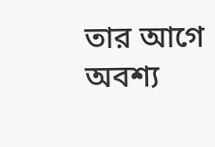তার আগে অবশ্য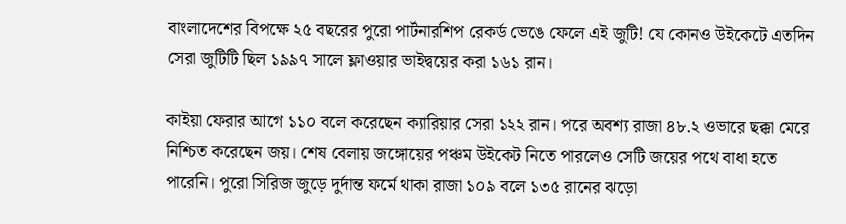বাংলাদেশের বিপক্ষে ২৫ বছরের পুরো পার্টনারশিপ রেকর্ড ভেঙে ফেলে এই জুটি! যে কোনও উইকেটে এতদিন সেরা জুটিটি ছিল ১৯৯৭ সালে ফ্লাওয়ার ভাইদ্বয়ের করা ১৬১ রান।

কাইয়া ফেরার আগে ১১০ বলে করেছেন ক্যারিয়ার সেরা ১২২ রান। পরে অবশ্য রাজা ৪৮.২ ওভারে ছক্কা মেরে নিশ্চিত করেছেন জয়। শেষ বেলায় জঙ্গোয়ের পঞ্চম উইকেট নিতে পারলেও সেটি জয়ের পথে বাধা হতে পারেনি। পুরো সিরিজ জুড়ে দুর্দান্ত ফর্মে থাকা রাজা ১০৯ বলে ১৩৫ রানের ঝড়ো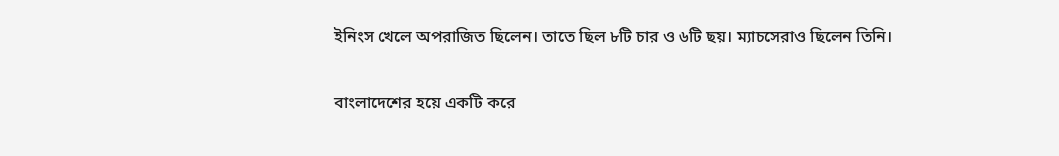ইনিংস খেলে অপরাজিত ছিলেন। তাতে ছিল ৮টি চার ও ৬টি ছয়। ম্যাচসেরাও ছিলেন তিনি।

বাংলাদেশের হয়ে একটি করে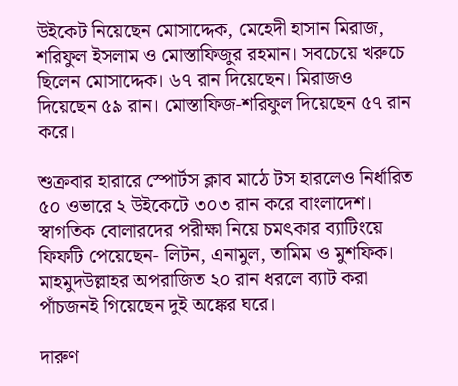উইকেট নিয়েছেন মোসাদ্দেক, মেহেদী হাসান মিরাজ, শরিফুল ইসলাম ও মোস্তাফিজুর রহমান। সবচেয়ে খরুচে ছিলেন মোসাদ্দেক। ৬৭ রান দিয়েছেন। মিরাজও দিয়েছেন ৫৯ রান। মোস্তাফিজ-শরিফুল দিয়েছেন ৫৭ রান করে।

শুক্রবার হারারে স্পোর্টস ক্লাব মাঠে টস হারলেও নির্ধারিত ৫০ ওভারে ২ উইকেটে ৩০৩ রান করে বাংলাদেশ। স্বাগতিক বোলারদের পরীক্ষা নিয়ে চমৎকার ব্যাটিংয়ে ফিফটি পেয়েছেন- লিটন, এনামুল, তামিম ও মুশফিক। মাহমুদউল্লাহর অপরাজিত ২০ রান ধরলে ব্যাট করা পাঁচজনই গিয়েছেন দুই অঙ্কের ঘরে।

দারুণ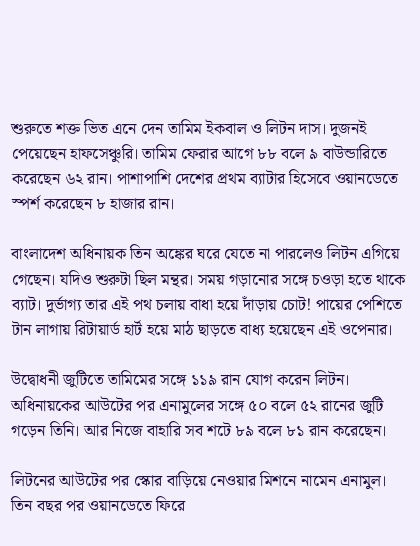শুরুতে শক্ত ভিত এনে দেন তামিম ইকবাল ও লিটন দাস। দুজনই পেয়েছেন হাফসেঞ্চুরি। তামিম ফেরার আগে ৮৮ বলে ৯ বাউন্ডারিতে করেছেন ৬২ রান। পাশাপাশি দেশের প্রথম ব্যাটার হিসেবে ওয়ানডেতে স্পর্শ করেছেন ৮ হাজার রান।

বাংলাদেশ অধিনায়ক তিন অঙ্কের ঘরে যেতে না পারলেও লিটন এগিয়ে গেছেন। যদিও শুরুটা ছিল মন্থর। সময় গড়ানোর সঙ্গে চওড়া হতে থাকে ব্যাট। দুর্ভাগ্য তার এই পথ চলায় বাধা হয়ে দাঁড়ায় চোট! পায়ের পেশিতে টান লাগায় রিটায়ার্ড হার্ট হয়ে মাঠ ছাড়তে বাধ্য হয়েছেন এই ওপেনার।

উদ্বোধনী জুটিতে তামিমের সঙ্গে ১১৯ রান যোগ করেন লিটন। অধিনায়কের আউটের পর এনামুলের সঙ্গে ৫০ বলে ৫২ রানের জুটি গড়েন তিনি। আর নিজে বাহারি সব শটে ৮৯ বলে ৮১ রান করেছেন।

লিটনের আউটের পর স্কোর বাড়িয়ে নেওয়ার মিশনে নামেন এনামুল। তিন বছর পর ওয়ানডেতে ফিরে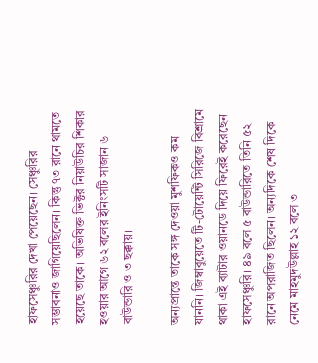হাফসেঞ্চুরির দেখা পেয়েছেন। সেঞ্চুরির সম্ভাবনাও জাগিয়েছিলেন। কিন্তু ৭৩ রানে থামতে হয়েছে তাকে। অভিষিক্ত ভিক্টর নিয়াউচির শিকার হওয়ার আগে ৬২ বলের ইনিংসটি সাজান ৬ বাউন্ডারি ও ৩ ছক্কায়।

অন্যপ্রান্তে তাকে সঙ্গ দেওয়া মুশফিকও কম যাননি। জিম্বাবুয়েতে টি-টোয়েন্টি সিরিজে বিশ্রামে থাকা এই ব্যাটার ওয়ানডে দিয়ে ফিরেই করেছেন হাফসেঞ্চুরি। ৪৯ বলে ৫ বাউন্ডারিতে তিনি ৫২ রানে অপরাজিত ছিলেন। অন্যদিকে শেষ দিকে নেমে মাহমুদউল্লাহ ১২ বলে ৩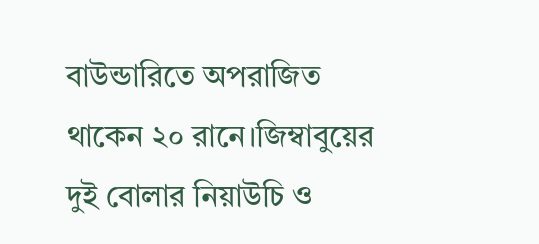বাউন্ডারিতে অপরাজিত থাকেন ২০ রানে।জিম্বাবুয়ের দুই বোলার নিয়াউচি ও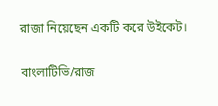রাজা নিয়েছেন একটি করে উইকেট।

বাংলাটিভি/রাজ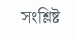সংশ্লিষ্ট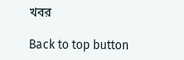খবর

Back to top button